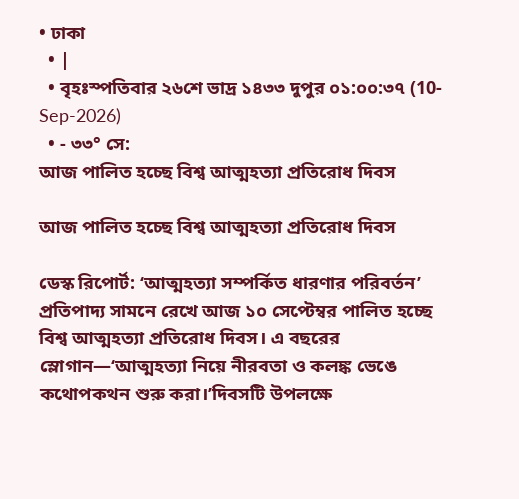• ঢাকা
  • |
  • বৃহঃস্পতিবার ২৬শে ভাদ্র ১৪৩৩ দুপুর ০১:০০:৩৭ (10-Sep-2026)
  • - ৩৩° সে:
আজ পালিত হচ্ছে বিশ্ব আত্মহত্যা প্রতিরোধ দিবস

আজ পালিত হচ্ছে বিশ্ব আত্মহত্যা প্রতিরোধ দিবস

ডেস্ক রিপোর্ট: ‘আত্মহত্যা সম্পর্কিত ধারণার পরিবর্তন’ প্রতিপাদ্য সামনে রেখে আজ ১০ সেপ্টেম্বর পালিত হচ্ছে বিশ্ব আত্মহত্যা প্রতিরোধ দিবস। এ বছরের স্লোগান—‘আত্মহত্যা নিয়ে নীরবতা ও কলঙ্ক ভেঙে কথোপকথন শুরু করা।’দিবসটি উপলক্ষে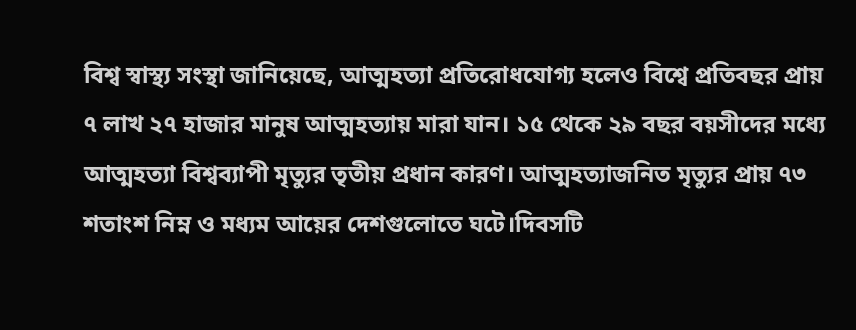বিশ্ব স্বাস্থ্য সংস্থা জানিয়েছে, আত্মহত্যা প্রতিরোধযোগ্য হলেও বিশ্বে প্রতিবছর প্রায় ৭ লাখ ২৭ হাজার মানুষ আত্মহত্যায় মারা যান। ১৫ থেকে ২৯ বছর বয়সীদের মধ্যে আত্মহত্যা বিশ্বব্যাপী মৃত্যুর তৃতীয় প্রধান কারণ। আত্মহত্যাজনিত মৃত্যুর প্রায় ৭৩ শতাংশ নিম্ন ও মধ্যম আয়ের দেশগুলোতে ঘটে।দিবসটি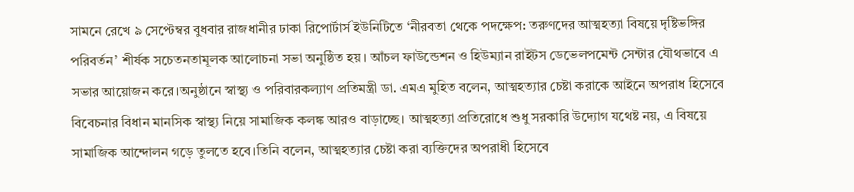সামনে রেখে ৯ সেপ্টেম্বর বুধবার রাজধানীর ঢাকা রিপোর্টার্স ইউনিটিতে ‘নীরবতা থেকে পদক্ষেপ: তরুণদের আত্মহত্যা বিষয়ে দৃষ্টিভঙ্গির পরিবর্তন’ শীর্ষক সচেতনতামূলক আলোচনা সভা অনুষ্ঠিত হয়। আঁচল ফাউন্ডেশন ও হিউম্যান রাইটস ডেভেলপমেন্ট সেন্টার যৌথভাবে এ সভার আয়োজন করে।অনুষ্ঠানে স্বাস্থ্য ও পরিবারকল্যাণ প্রতিমন্ত্রী ডা. এমএ মুহিত বলেন, আত্মহত্যার চেষ্টা করাকে আইনে অপরাধ হিসেবে বিবেচনার বিধান মানসিক স্বাস্থ্য নিয়ে সামাজিক কলঙ্ক আরও বাড়াচ্ছে। আত্মহত্যা প্রতিরোধে শুধু সরকারি উদ্যোগ যথেষ্ট নয়, এ বিষয়ে সামাজিক আন্দোলন গড়ে তুলতে হবে।তিনি বলেন, আত্মহত্যার চেষ্টা করা ব্যক্তিদের অপরাধী হিসেবে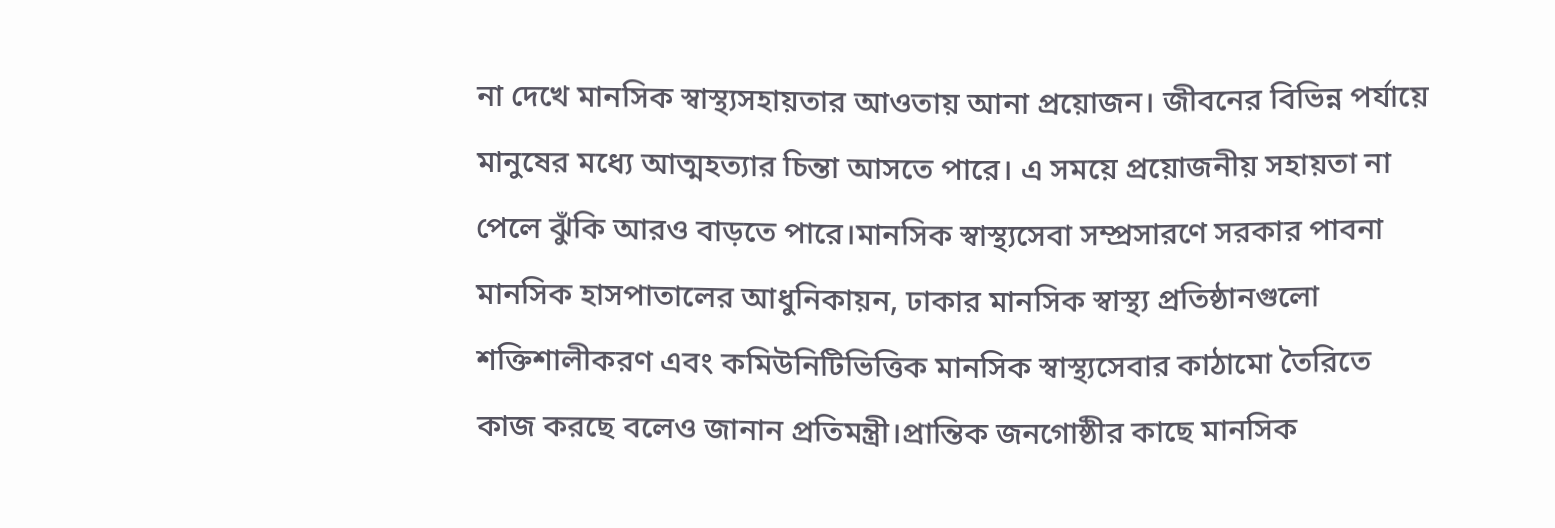না দেখে মানসিক স্বাস্থ্যসহায়তার আওতায় আনা প্রয়োজন। জীবনের বিভিন্ন পর্যায়ে মানুষের মধ্যে আত্মহত্যার চিন্তা আসতে পারে। এ সময়ে প্রয়োজনীয় সহায়তা না পেলে ঝুঁকি আরও বাড়তে পারে।মানসিক স্বাস্থ্যসেবা সম্প্রসারণে সরকার পাবনা মানসিক হাসপাতালের আধুনিকায়ন, ঢাকার মানসিক স্বাস্থ্য প্রতিষ্ঠানগুলো শক্তিশালীকরণ এবং কমিউনিটিভিত্তিক মানসিক স্বাস্থ্যসেবার কাঠামো তৈরিতে কাজ করছে বলেও জানান প্রতিমন্ত্রী।প্রান্তিক জনগোষ্ঠীর কাছে মানসিক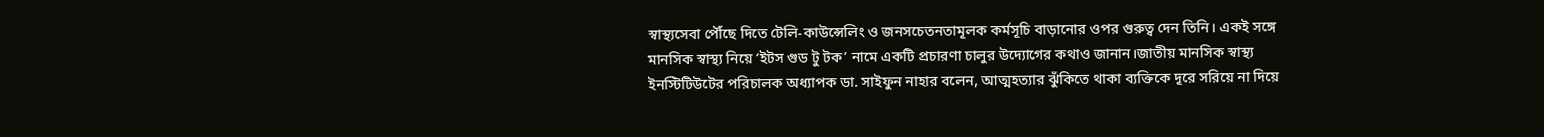স্বাস্থ্যসেবা পৌঁছে দিতে টেলি-কাউন্সেলিং ও জনসচেতনতামূলক কর্মসূচি বাড়ানোর ওপর গুরুত্ব দেন তিনি। একই সঙ্গে মানসিক স্বাস্থ্য নিয়ে ‘ইটস গুড টু টক’ নামে একটি প্রচারণা চালুর উদ্যোগের কথাও জানান।জাতীয় মানসিক স্বাস্থ্য ইনস্টিটিউটের পরিচালক অধ্যাপক ডা. সাইফুন নাহার বলেন, আত্মহত্যার ঝুঁকিতে থাকা ব্যক্তিকে দূরে সরিয়ে না দিয়ে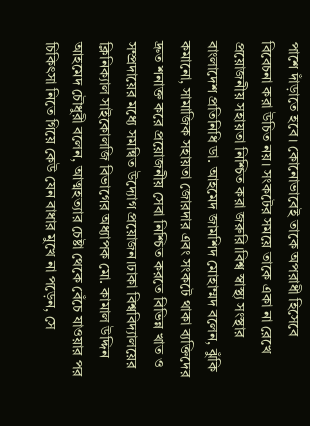পাশে দাঁড়াতে হবে। কোনোভাবেই তাকে অপরাধী হিসেবে বিবেচনা করা উচিত নয়। সংকটের সময়ে তাকে একা না রেখে প্রয়োজনীয় সহায়তা নিশ্চিত করা জরুরি।বিশ্ব স্বাস্থ্য সংস্থার বাংলাদেশ প্রতিনিধি ডা. আহমেদ জামশিদ মোহাম্মদ বলেন, ঝুঁকি কমানো, সামাজিক সহায়তা জোরদার এবং সংকটে থাকা ব্যক্তিদের দ্রুত শনাক্ত করে প্রয়োজনীয় সেবা নিশ্চিত করতে বিভিন্ন খাত ও সম্প্রদায়ের মধ্যে সমন্বিত উদ্যোগ প্রয়োজন।ঢাকা বিশ্ববিদ্যালয়ের ক্লিনিক্যাল সাইকোলজি বিভাগের অধ্যাপক মো. কামাল উদ্দিন আহমেদ চৌধুরী বলেন, আত্মহত্যার চেষ্টা থেকে বেঁচে যাওয়ার পর চিকিৎসা নিতে গিয়ে কেউ যেন বাধার মুখে না পড়েন, সে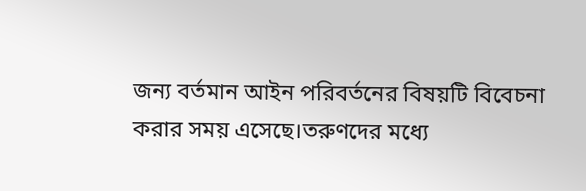জন্য বর্তমান আইন পরিবর্তনের বিষয়টি বিবেচনা করার সময় এসেছে।তরুণদের মধ্যে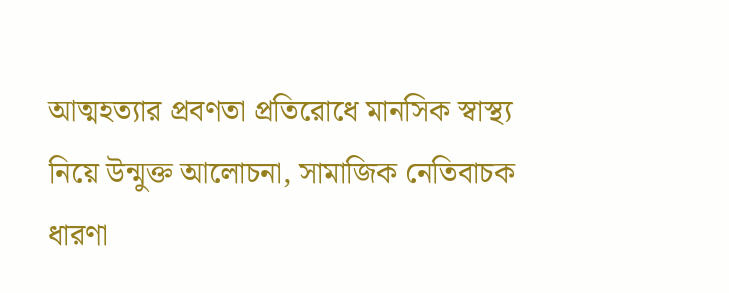আত্মহত্যার প্রবণতা প্রতিরোধে মানসিক স্বাস্থ্য নিয়ে উন্মুক্ত আলোচনা, সামাজিক নেতিবাচক ধারণা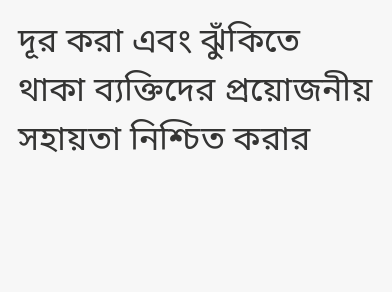দূর করা এবং ঝুঁকিতে থাকা ব্যক্তিদের প্রয়োজনীয় সহায়তা নিশ্চিত করার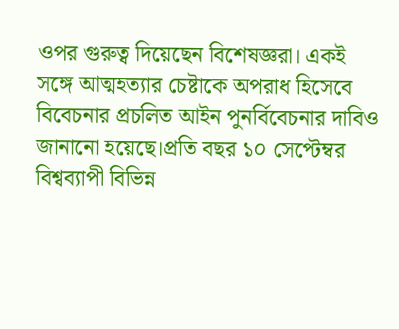ওপর গুরুত্ব দিয়েছেন বিশেষজ্ঞরা। একই সঙ্গে আত্মহত্যার চেষ্টাকে অপরাধ হিসেবে বিবেচনার প্রচলিত আইন পুনর্বিবেচনার দাবিও জানানো হয়েছে।প্রতি বছর ১০ সেপ্টেম্বর বিশ্বব্যাপী বিভিন্ন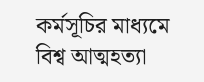কর্মসূচির মাধ্যমে বিশ্ব আত্মহত্যা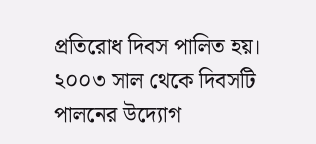প্রতিরোধ দিবস পালিত হয়। ২০০৩ সাল থেকে দিবসটি পালনের উদ্যোগ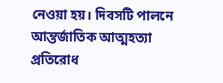নেওয়া হয়। দিবসটি পালনে আন্তর্জাতিক আত্মহত্যা প্রতিরোধ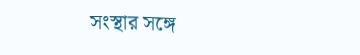সংস্থার সঙ্গে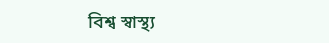বিশ্ব স্বাস্থ্য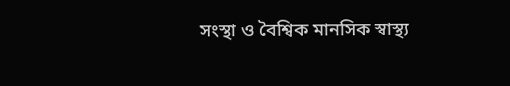সংস্থা ও বৈশ্বিক মানসিক স্বাস্থ্য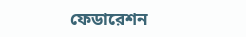ফেডারেশন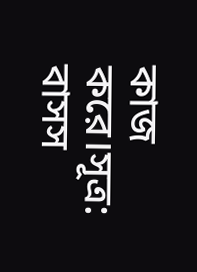কাজ করে।সূত্র: বাসস